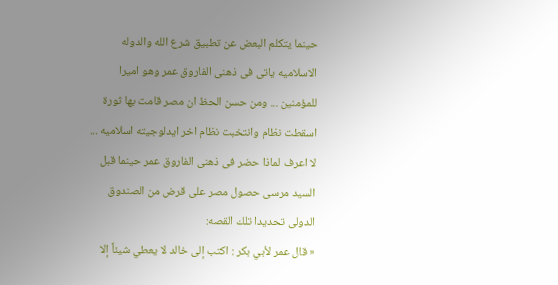حينما يتكلم البعض عن تطبيق شرع الله والدوله الاسلاميه ياتى فى ذهنى الفاروق عمر وهو اميرا للمؤمنين ... ومن حسن الحظ ان مصر قامت بها ثورة اسقطت نظام وانتخبت نظام اخر ايدلوجيته اسلاميه ...
لا اعرف لماذا حضر فى ذهنى الفاروق عمر حينما قبل السيد مرسى حصول مصر على قرض من الصندوق الدولى تحديدا تلك القصه:
« قال عمر لأبي بكر : اكتب إلى خالد لا يعطي شيئاً إلا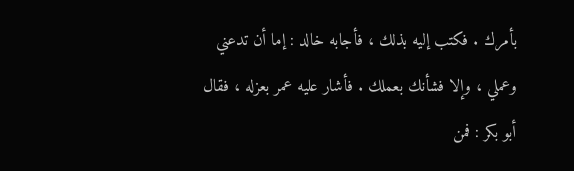بأمرك . فكتب إليه بذلك ، فأجابه خالد : إما أن تدعني وعملي ، وإلا فشأنك بعملك . فأشار عليه عمر بعزله ، فقال أبو بكر : فمن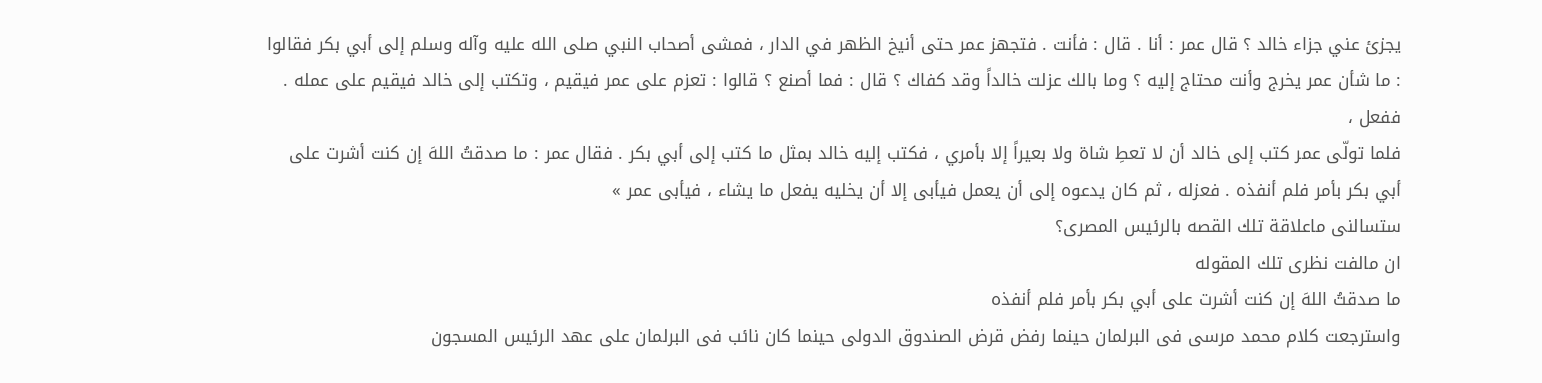يجزئ عني جزاء خالد ؟ قال عمر : أنا . قال : فأنت . فتجهز عمر حتى أنيخ الظهر في الدار ، فمشى أصحاب النبي صلى الله عليه وآله وسلم إلى أبي بكر فقالوا : ما شأن عمر يخرج وأنت محتاج إليه ؟ وما بالك عزلت خالداً وقد كفاك ؟ قال : فما أصنع ؟ قالوا : تعزم على عمر فيقيم ، وتكتب إلى خالد فيقيم على عمله . ففعل ،
فلما تولّى عمر كتب إلى خالد أن لا تعطِ شاة ولا بعيراً إلا بأمري ، فكتب إليه خالد بمثل ما كتب إلى أبي بكر . فقال عمر : ما صدقتُ اللهَ إن كنت أشرت على أبي بكر بأمر فلم أنفذه . فعزله ، ثم كان يدعوه إلى أن يعمل فيأبى إلا أن يخليه يفعل ما يشاء ، فيأبى عمر »
ستسالنى ماعلاقة تلك القصه بالرئيس المصرى؟
ان مالفت نظرى تلك المقوله
ما صدقتُ اللهَ إن كنت أشرت على أبي بكر بأمر فلم أنفذه
واسترجعت كلام محمد مرسى فى البرلمان حينما رفض قرض الصندوق الدولى حينما كان نائب فى البرلمان على عهد الرئيس المسجون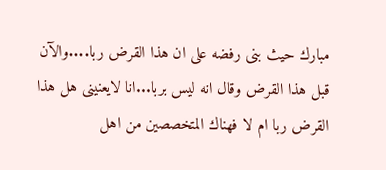مبارك حيث بنى رفضه على ان هذا القرض ربا....والآن قبل هذا القرض وقال انه ليس بربا...انا لايعنينى هل هذا القرض ربا ام لا فهناك المتخصصين من اهل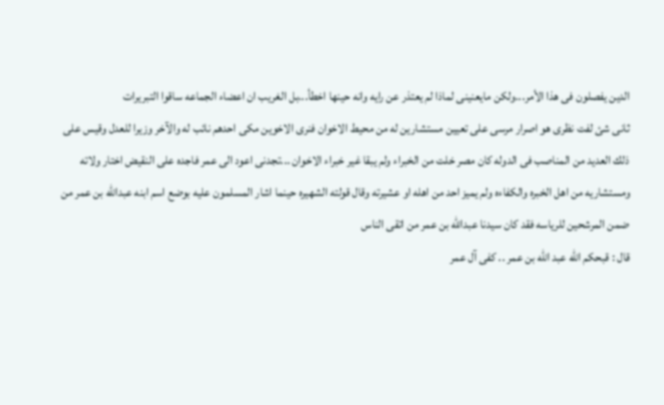الدين يفصلون فى هذا الأمر...ولكن مايعنينى لماذا لم يعتذر عن رايه وانه حينها اخطأ...بل الغريب ان اعضاء الجماعه ساقوا التبريرات
ثانى شئ لفت نظرى هو اصرار مرسى على تعيين مستشارين له من محيط الاخوان فنرى الاخوين مكى احدهم نائب له والآخر وزيرا للعدل وقيس على ذلك العديد من المناصب فى الدوله كان مصر خلت من الخبراء ولم يبقا غير خبراء الاخوان ...تجدنى اعود الى عمر فاجده على النقيض اختار ولاته ومستشاريه من اهل الخبره والكفاءه ولم يميز احد من اهله او عشيرته وقال قولته الشهيره حينما اشار المسلمون عليه بوضع اسم ابنه عبدالله بن عمر من ضمن المرشحين للرياسه فقد كان سيدنا عبدالله بن عمر من اتقى الناس
قال : قبحكم الله عبد الله بن عمر .. كفى آل عمر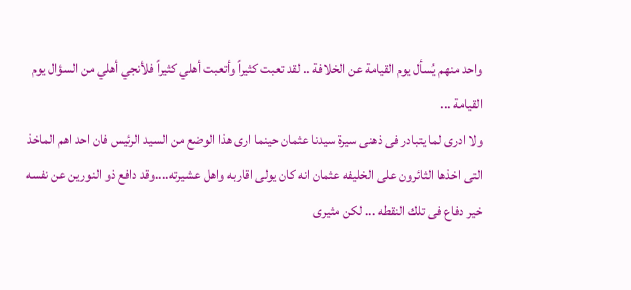واحد منهم يُسأل يوم القيامة عن الخلافة .. لقد تعبت كثيراً وأتعبت أهلي كثيراً فلأنجي أهلي من السؤال يوم القيامة ...
ولا ادرى لما يتبادر فى ذهنى سيرة سيدنا عثمان حينما ارى هذا الوضع من السيد الرئيس فان احد اهم الماخذ التى اخذها الثائرون على الخليفه عثمان انه كان يولى اقاربه واهل عشيرته....وقد دافع ذو النورين عن نفسه خير دفاع فى تلك النقطه ... لكن مثيرى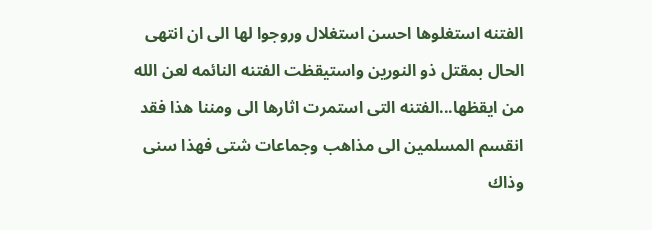الفتنه استغلوها احسن استغلال وروجوا لها الى ان انتهى الحال بمقتل ذو النورين واستيقظت الفتنه النائمه لعن الله من ايقظها...الفتنه التى استمرت اثارها الى ومننا هذا فقد انقسم المسلمين الى مذاهب وجماعات شتى فهذا سنى وذاك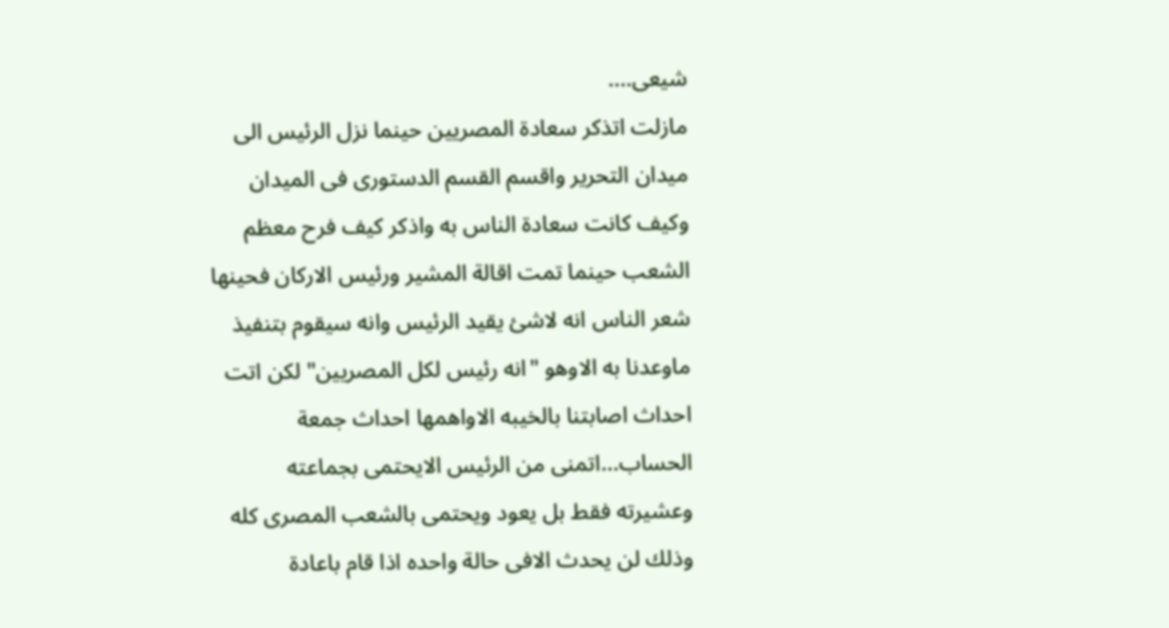شيعى....
مازلت اتذكر سعادة المصريين حينما نزل الرئيس الى ميدان التحرير واقسم القسم الدستورى فى الميدان وكيف كانت سعادة الناس به واذكر كيف فرح معظم الشعب حينما تمت اقالة المشير ورئيس الاركان فحينها شعر الناس انه لاشئ يقيد الرئيس وانه سيقوم بتنفيذ ماوعدنا به الاوهو "انه رئيس لكل المصريين" لكن اتت احداث اصابتنا بالخيبه الاواهمها احداث جمعة الحساب...اتمنى من الرئيس الايحتمى بجماعته وعشيرته فقط بل يعود ويحتمى بالشعب المصرى كله وذلك لن يحدث الافى حالة واحده اذا قام باعادة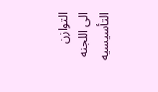التوازن الى اللجنه التأسيسيه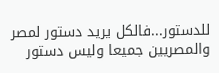للدستور...فالكل يريد دستور لمصر والمصريين جميعا وليس دستور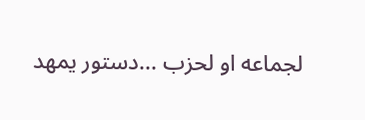لجماعه او لحزب ...دستور يمهد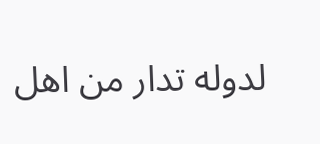لدوله تدار من اهل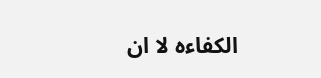الكفاءه لا ان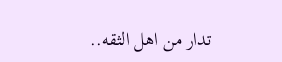تدار من اهل الثقه..